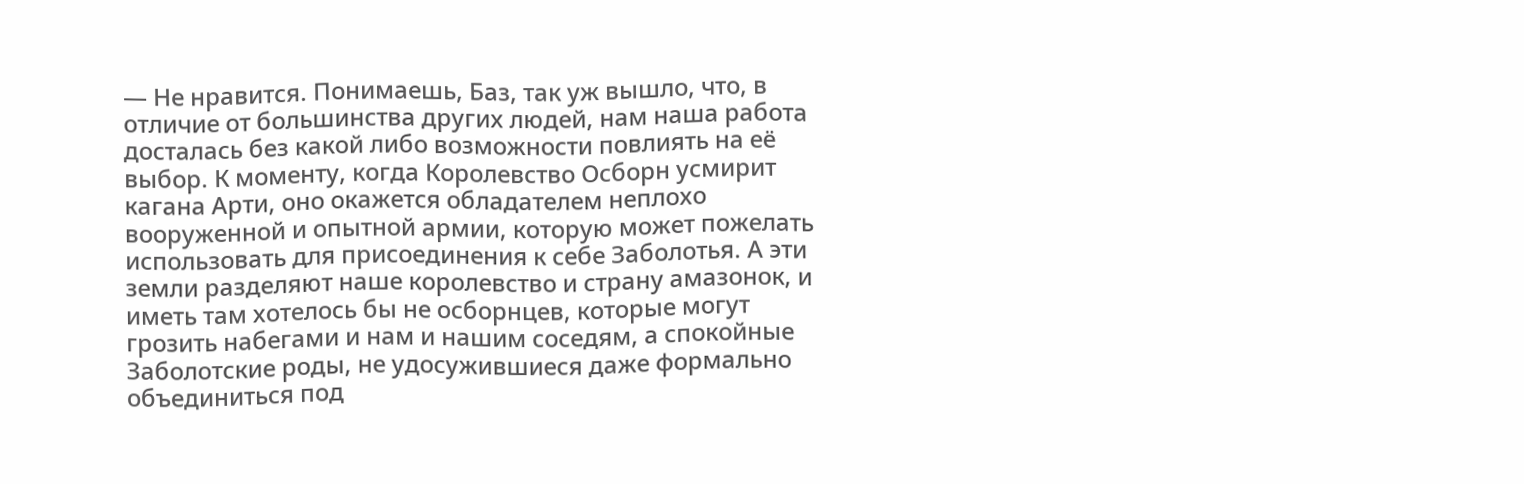— Не нравится. Понимаешь, Баз, так уж вышло, что, в отличие от большинства других людей, нам наша работа досталась без какой либо возможности повлиять на её выбор. К моменту, когда Королевство Осборн усмирит кагана Арти, оно окажется обладателем неплохо вооруженной и опытной армии, которую может пожелать использовать для присоединения к себе Заболотья. А эти земли разделяют наше королевство и страну амазонок, и иметь там хотелось бы не осборнцев, которые могут грозить набегами и нам и нашим соседям, а спокойные Заболотские роды, не удосужившиеся даже формально объединиться под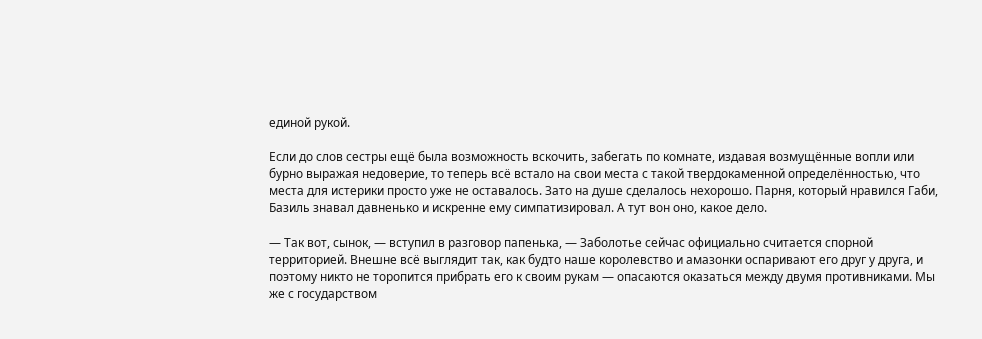единой рукой.

Если до слов сестры ещё была возможность вскочить, забегать по комнате, издавая возмущённые вопли или бурно выражая недоверие, то теперь всё встало на свои места с такой твердокаменной определённостью, что места для истерики просто уже не оставалось. Зато на душе сделалось нехорошо. Парня, который нравился Габи, Базиль знавал давненько и искренне ему симпатизировал. А тут вон оно, какое дело.

— Так вот, сынок, — вступил в разговор папенька, — Заболотье сейчас официально считается спорной территорией. Внешне всё выглядит так, как будто наше королевство и амазонки оспаривают его друг у друга, и поэтому никто не торопится прибрать его к своим рукам — опасаются оказаться между двумя противниками. Мы же с государством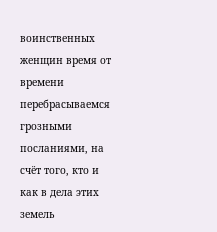воинственных женщин время от времени перебрасываемся грозными посланиями, на счёт того, кто и как в дела этих земель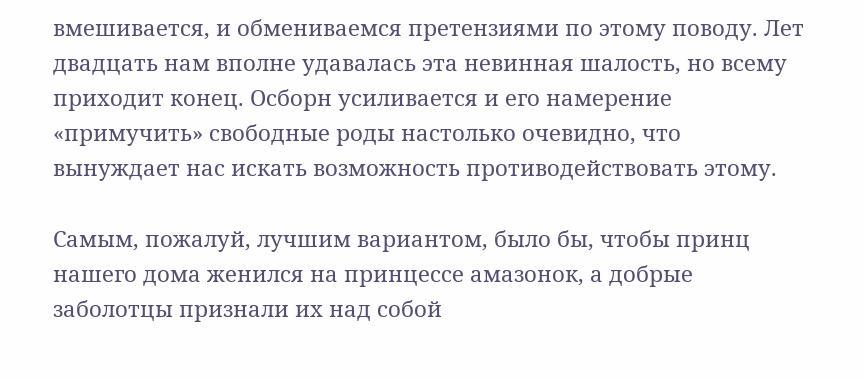вмешивается, и обмениваемся претензиями по этому поводу. Лет двадцать нам вполне удавалась эта невинная шалость, но всему приходит конец. Осборн усиливается и его намерение «примучить» свободные роды настолько очевидно, что вынуждает нас искать возможность противодействовать этому.

Самым, пожалуй, лучшим вариантом, было бы, чтобы принц нашего дома женился на принцессе амазонок, а добрые заболотцы признали их над собой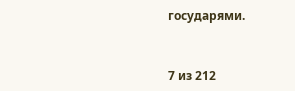государями.



7 из 212